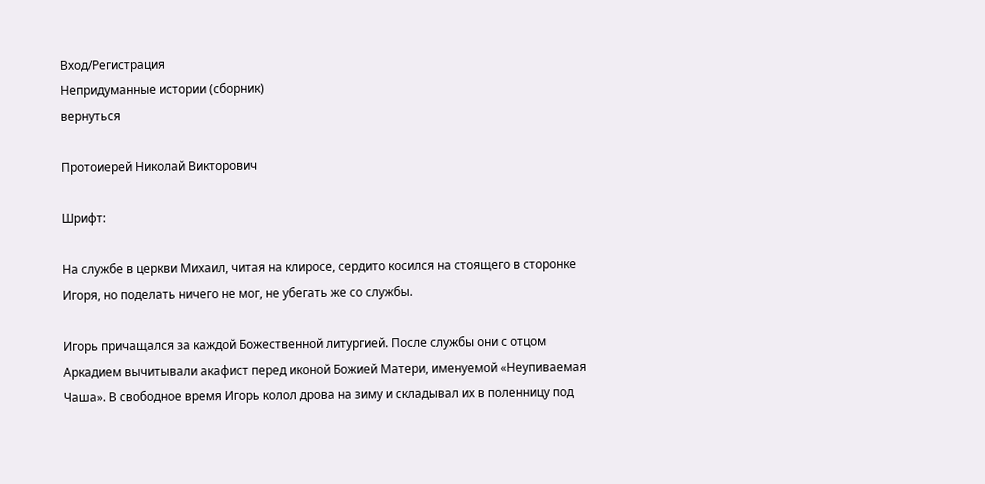Вход/Регистрация
Непридуманные истории (сборник)
вернуться

Протоиерей Николай Викторович

Шрифт:

На службе в церкви Михаил, читая на клиросе, сердито косился на стоящего в сторонке Игоря, но поделать ничего не мог, не убегать же со службы.

Игорь причащался за каждой Божественной литургией. После службы они с отцом Аркадием вычитывали акафист перед иконой Божией Матери, именуемой «Неупиваемая Чаша». В свободное время Игорь колол дрова на зиму и складывал их в поленницу под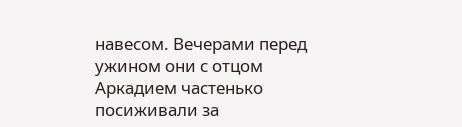навесом. Вечерами перед ужином они с отцом Аркадием частенько посиживали за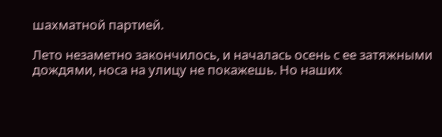шахматной партией.

Лето незаметно закончилось, и началась осень с ее затяжными дождями, носа на улицу не покажешь. Но наших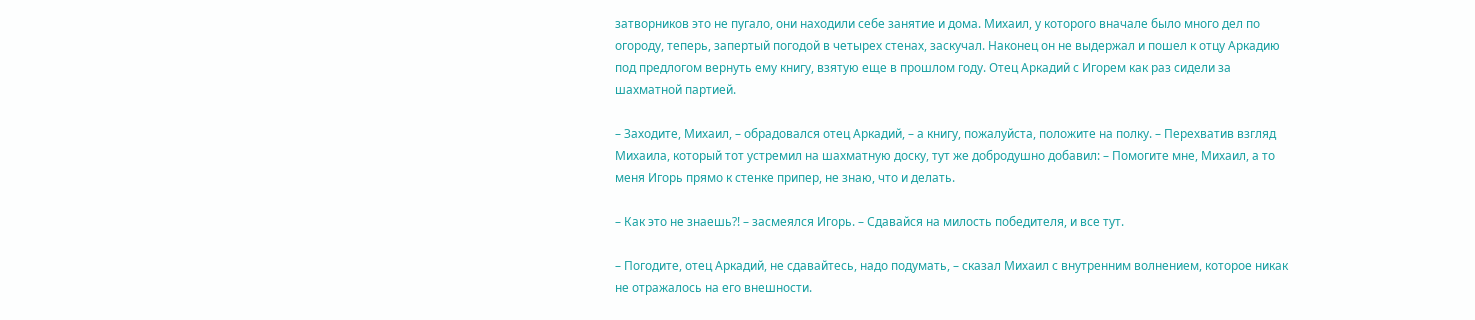затворников это не пугало, они находили себе занятие и дома. Михаил, у которого вначале было много дел по огороду, теперь, запертый погодой в четырех стенах, заскучал. Наконец он не выдержал и пошел к отцу Аркадию под предлогом вернуть ему книгу, взятую еще в прошлом году. Отец Аркадий с Игорем как раз сидели за шахматной партией.

– Заходите, Михаил, – обрадовался отец Аркадий, – а книгу, пожалуйста, положите на полку. – Перехватив взгляд Михаила, который тот устремил на шахматную доску, тут же добродушно добавил: – Помогите мне, Михаил, а то меня Игорь прямо к стенке припер, не знаю, что и делать.

– Как это не знаешь?! – засмеялся Игорь. – Сдавайся на милость победителя, и все тут.

– Погодите, отец Аркадий, не сдавайтесь, надо подумать, – сказал Михаил с внутренним волнением, которое никак не отражалось на его внешности.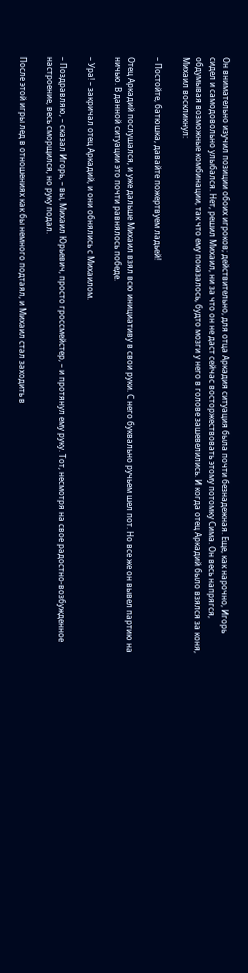Он внимательно изучил позиции обоих игроков; действительно, для отца Аркадия ситуация была почти безнадежная. Еще, как нарочно, Игорь сидел и самодовольно улыбался. Нет, решил Михаил, ни за что он не даст сейчас восторжествовать этому потомку Сима. Он весь напрягся, обдумывая возможные комбинации, так что ему показалось, будто мозги у него в голове зашевелились. И когда отец Аркадий было взялся за коня, Михаил воскликнул:

– Постойте, батюшка, давайте пожертвуем ладьей!

Отец Аркадий послушался, и уже дальше Михаил взял всю инициативу в свои руки. С него буквально ручьем шел пот. Но все же он вывел партию на ничью. В данной ситуации это почти равнялось победе.

– Ура! – закричал отец Аркадий, и они обнялись с Михаилом.

– Поздравляю, – сказал Игорь, – вы, Михаил Юрьевич, просто гроссмейстер, – и протянул ему руку. Тот, несмотря на свое радостно-возбужденное настроение, весь сморщился, но руку подал.

После этой игры лед в отношениях как бы немного подтаял, и Михаил стал заходить в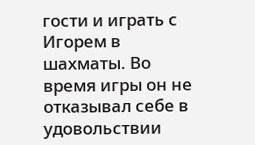гости и играть с Игорем в шахматы. Во время игры он не отказывал себе в удовольствии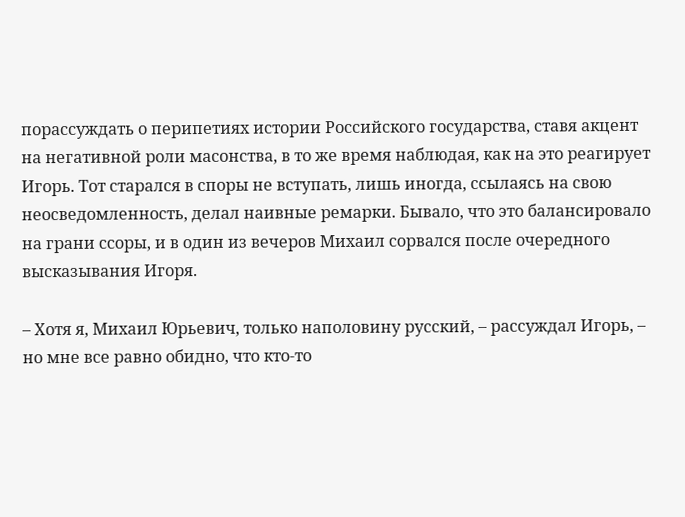порассуждать о перипетиях истории Российского государства, ставя акцент на негативной роли масонства, в то же время наблюдая, как на это реагирует Игорь. Тот старался в споры не вступать, лишь иногда, ссылаясь на свою неосведомленность, делал наивные ремарки. Бывало, что это балансировало на грани ссоры, и в один из вечеров Михаил сорвался после очередного высказывания Игоря.

– Хотя я, Михаил Юрьевич, только наполовину русский, – рассуждал Игорь, – но мне все равно обидно, что кто-то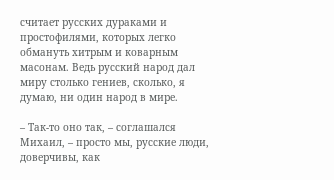считает русских дураками и простофилями, которых легко обмануть хитрым и коварным масонам. Ведь русский народ дал миру столько гениев, сколько, я думаю, ни один народ в мире.

– Так-то оно так, – соглашался Михаил, – просто мы, русские люди, доверчивы, как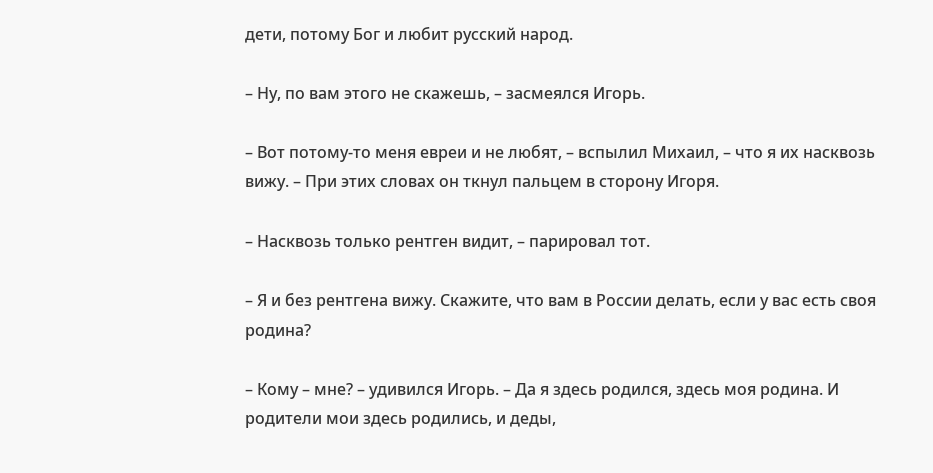дети, потому Бог и любит русский народ.

– Ну, по вам этого не скажешь, – засмеялся Игорь.

– Вот потому-то меня евреи и не любят, – вспылил Михаил, – что я их насквозь вижу. – При этих словах он ткнул пальцем в сторону Игоря.

– Насквозь только рентген видит, – парировал тот.

– Я и без рентгена вижу. Скажите, что вам в России делать, если у вас есть своя родина?

– Кому – мне? – удивился Игорь. – Да я здесь родился, здесь моя родина. И родители мои здесь родились, и деды,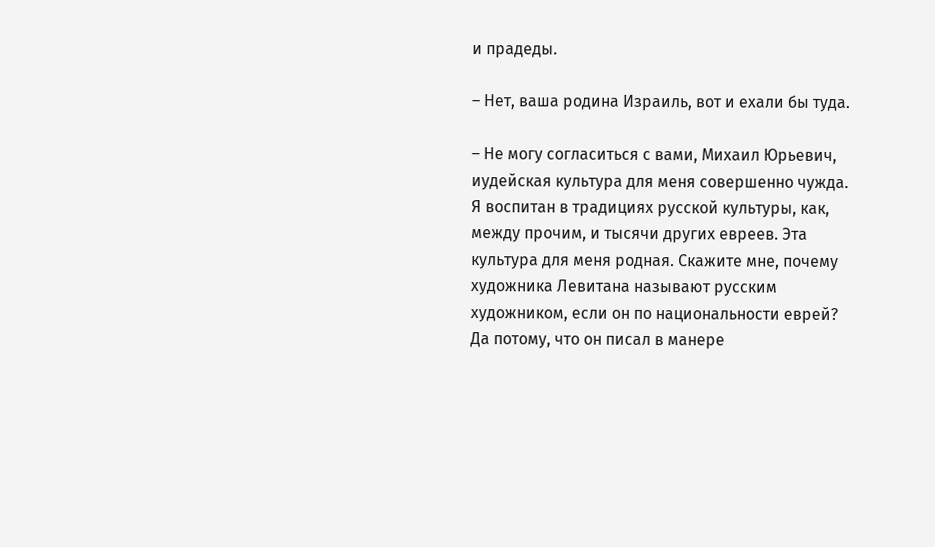и прадеды.

– Нет, ваша родина Израиль, вот и ехали бы туда.

– Не могу согласиться с вами, Михаил Юрьевич, иудейская культура для меня совершенно чужда. Я воспитан в традициях русской культуры, как, между прочим, и тысячи других евреев. Эта культура для меня родная. Скажите мне, почему художника Левитана называют русским художником, если он по национальности еврей? Да потому, что он писал в манере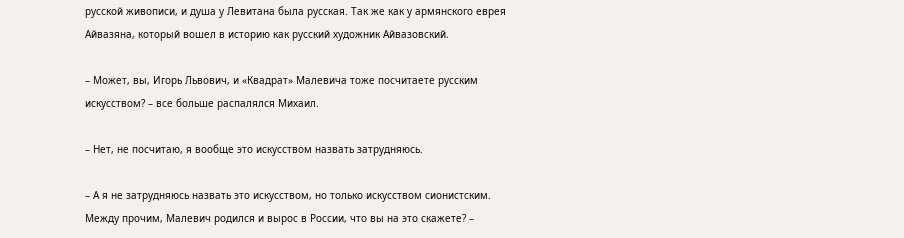русской живописи, и душа у Левитана была русская. Так же как у армянского еврея Айвазяна, который вошел в историю как русский художник Айвазовский.

– Может, вы, Игорь Львович, и «Квадрат» Малевича тоже посчитаете русским искусством? – все больше распалялся Михаил.

– Нет, не посчитаю, я вообще это искусством назвать затрудняюсь.

– А я не затрудняюсь назвать это искусством, но только искусством сионистским. Между прочим, Малевич родился и вырос в России, что вы на это скажете? –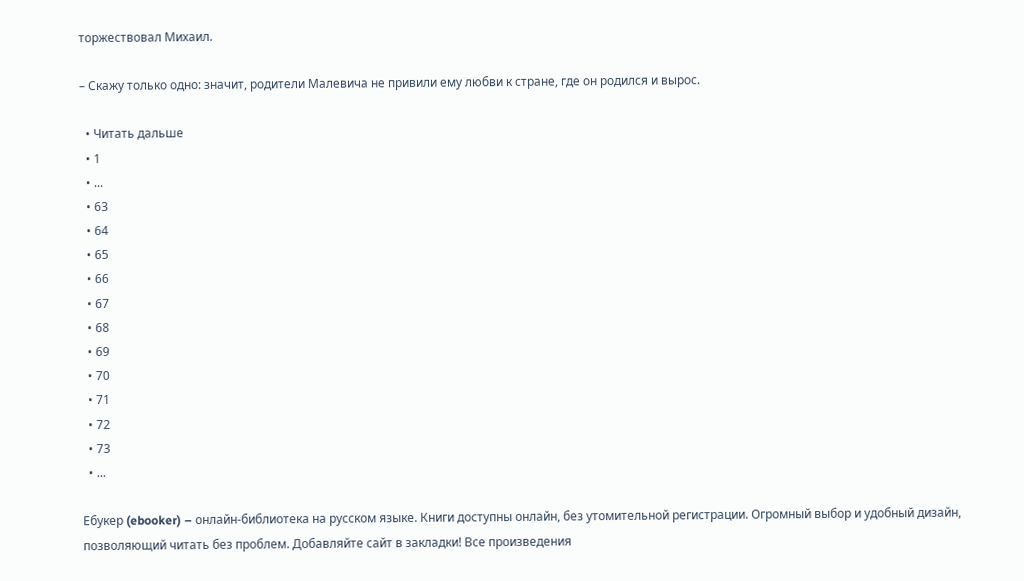торжествовал Михаил.

– Скажу только одно: значит, родители Малевича не привили ему любви к стране, где он родился и вырос.

  • Читать дальше
  • 1
  • ...
  • 63
  • 64
  • 65
  • 66
  • 67
  • 68
  • 69
  • 70
  • 71
  • 72
  • 73
  • ...

Ебукер (ebooker) – онлайн-библиотека на русском языке. Книги доступны онлайн, без утомительной регистрации. Огромный выбор и удобный дизайн, позволяющий читать без проблем. Добавляйте сайт в закладки! Все произведения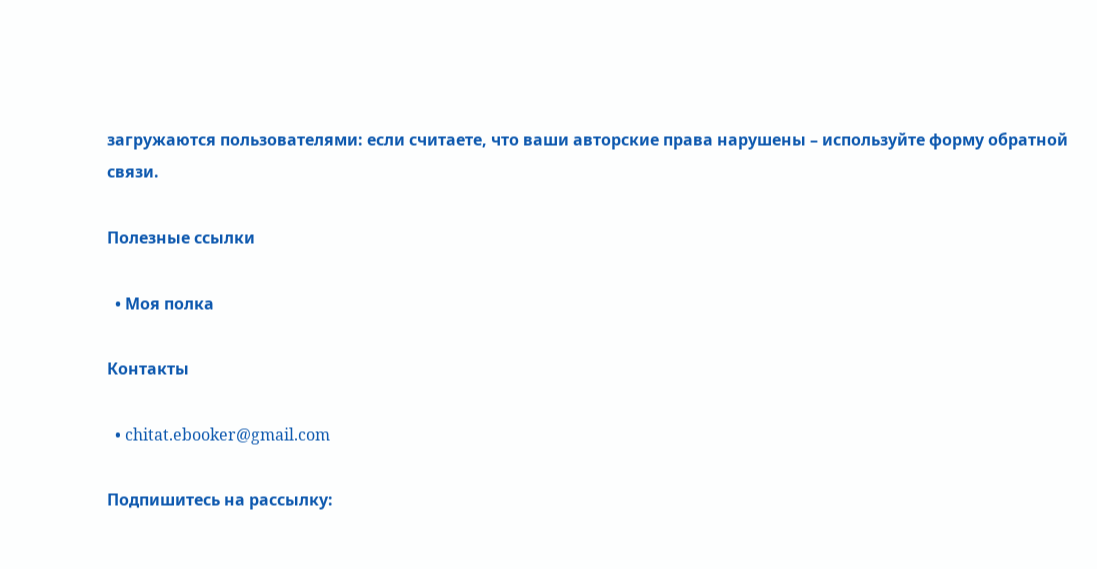загружаются пользователями: если считаете, что ваши авторские права нарушены – используйте форму обратной связи.

Полезные ссылки

  • Моя полка

Контакты

  • chitat.ebooker@gmail.com

Подпишитесь на рассылку: